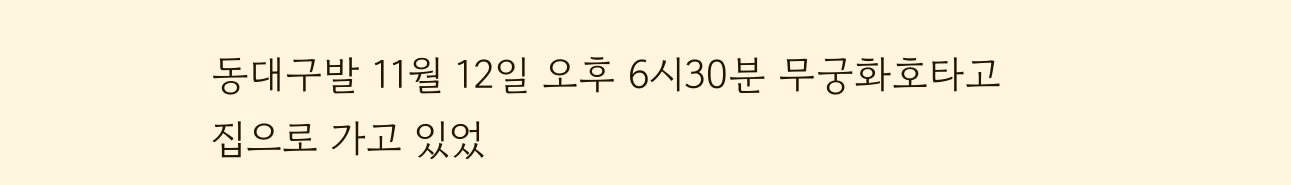동대구발 11월 12일 오후 6시30분 무궁화호타고
집으로 가고 있었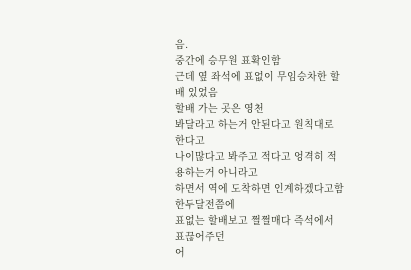음.
중간에 승무원 표확인함
근데 옆 좌석에 표없이 무임승차한 할배 있었음
할배 가는 곳은 영천
봐달라고 하는거 안된다고 원칙대로 한다고
나이많다고 봐주고 적다고 엉격히 적용하는거 아니라고
하면서 역에 도착하면 인계하겠다고함
한두달전쯤에
표없는 할배보고 쩔쩔매다 즉석에서 표끊어주던
어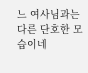느 여사님과는 다른 단호한 모습이네